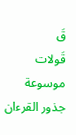قَ
قَولات
موسوعة جذور القرءان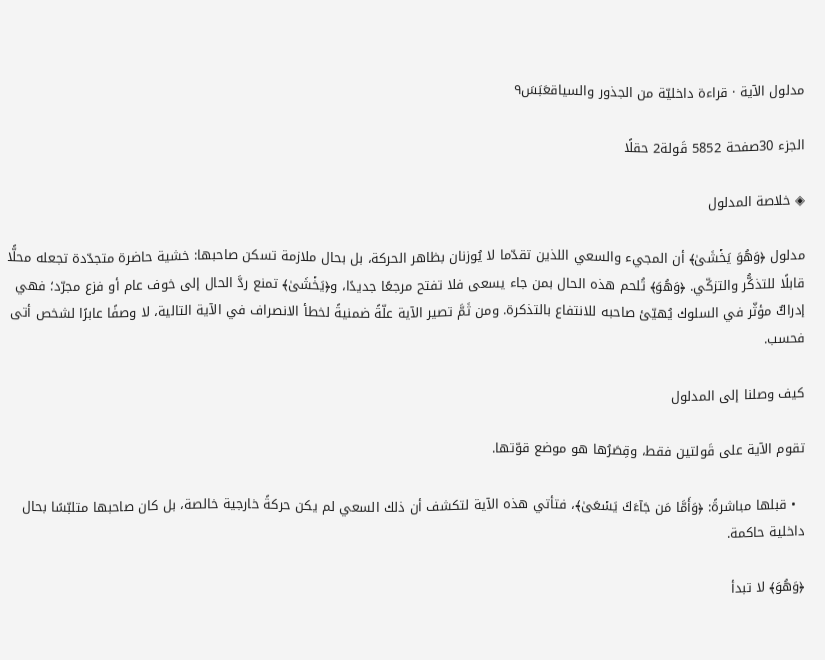مدلول الآية · قراءة داخليّة من الجذور والسياقعَبَسَ٩

الجزء 30صفحة 5852 قَولة2 حقلًا

◈ خلاصة المدلول

مدلول ﴿وَهُوَ يَخۡشَىٰ﴾ أن المجيء والسعي اللذين تقدّما لا يُوزنان بظاهر الحركة، بل بحال ملازمة تسكن صاحبها: خشية حاضرة متجدّدة تجعله محلًّا قابلًا للتذكُّر والتزكّي. ﴿وَهُوَ﴾ تُلحم هذه الحال بمن جاء يسعى فلا تفتح مرجعًا جديدًا، و﴿يَخۡشَىٰ﴾ تمنع ردَّ الحال إلى خوف عام أو فزع مجرّد؛ فهي إدراكٌ مؤثّر في السلوك يُهيّئ صاحبه للانتفاع بالتذكرة. ومن ثَمَّ تصير الآية علّةً ضمنيةً لخطأ الانصراف في الآية التالية، لا وصفًا عابرًا لشخص أتى فحسب.

كيف وصلنا إلى المدلول

تقوم الآية على قَولتين فقط، وقِصَرُها هو موضع قوّتها.

  • قبلها مباشرةً: ﴿وَأَمَّا مَن جَآءَكَ يَسۡعَىٰ﴾، فتأتي هذه الآية لتكشف أن ذلك السعي لم يكن حركةً خارجية خالصة، بل كان صاحبها متلبّسًا بحال داخلية حاكمة.

﴿وَهُوَ﴾ لا تبدأ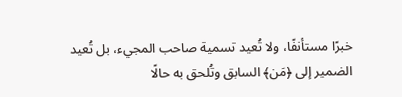خبرًا مستأنفًا، ولا تُعيد تسمية صاحب المجيء، بل تُعيد الضمير إلى ﴿مَن﴾ السابق وتُلحق به حالًا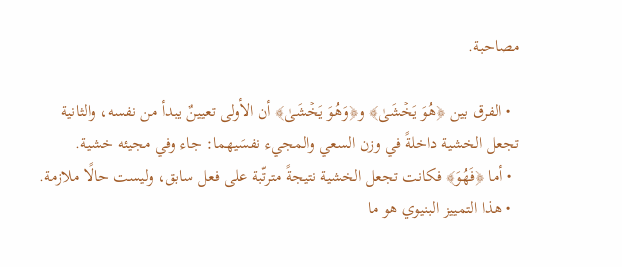مصاحبة.

  • الفرق بين ﴿هُوَ يَخۡشَىٰ﴾ و﴿وَهُوَ يَخۡشَىٰ﴾ أن الأولى تعيينٌ يبدأ من نفسه، والثانية تجعل الخشية داخلةً في وزن السعي والمجيء نفسَيهما: جاء وفي مجيئه خشية.
  • أما ﴿فَهُوَ﴾ فكانت تجعل الخشية نتيجةً مترتّبة على فعل سابق، وليست حالًا ملازمة.
  • هذا التمييز البنيوي هو ما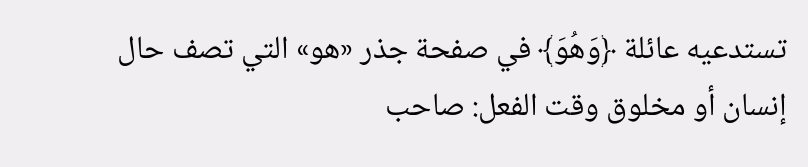تستدعيه عائلة ﴿وَهُوَ﴾ في صفحة جذر «هو» التي تصف حال إنسان أو مخلوق وقت الفعل: صاحب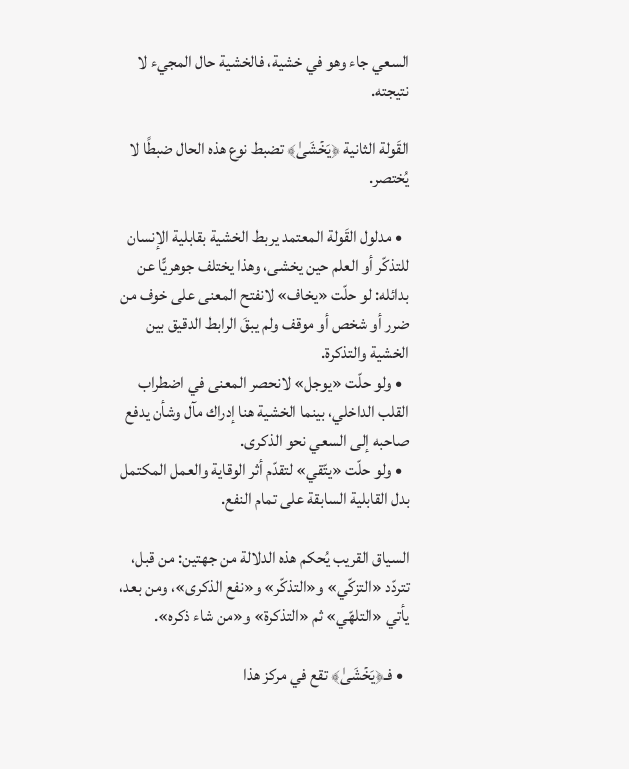السعي جاء وهو في خشية، فالخشية حال المجيء لا نتيجته.

القَولة الثانية ﴿يَخۡشَىٰ﴾ تضبط نوع هذه الحال ضبطًا لا يُختصر.

  • مدلول القَولة المعتمد يربط الخشية بقابلية الإنسان للتذكّر أو العلم حين يخشى، وهذا يختلف جوهريًّا عن بدائله: لو حلّت «يخاف» لانفتح المعنى على خوف من ضرر أو شخص أو موقف ولم يبقَ الرابط الدقيق بين الخشية والتذكرة.
  • ولو حلّت «يوجل» لانحصر المعنى في اضطراب القلب الداخلي، بينما الخشية هنا إدراك مآل وشأن يدفع صاحبه إلى السعي نحو الذكرى.
  • ولو حلّت «يتّقي» لتقدّم أثر الوقاية والعمل المكتمل بدل القابلية السابقة على تمام النفع.

السياق القريب يُحكم هذه الدلالة من جهتين: من قبل، تتردّد «التزكّي» و«التذكّر» و«نفع الذكرى»، ومن بعد، يأتي «التلهّي» ثم «التذكرة» و«من شاء ذكره».

  • فـ﴿يَخۡشَىٰ﴾ تقع في مركز هذا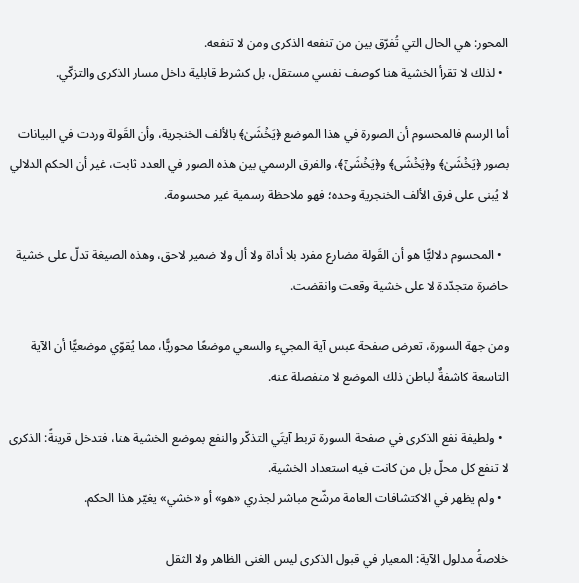المحور: هي الحال التي تُفرّق بين من تنفعه الذكرى ومن لا تنفعه.
  • لذلك لا تقرأ الخشية هنا كوصف نفسي مستقل، بل كشرط قابلية داخل مسار الذكرى والتزكّي.

أما الرسم فالمحسوم أن الصورة في هذا الموضع ﴿يَخۡشَىٰ﴾ بالألف الخنجرية، وأن القَولة وردت في البيانات بصور ﴿يَخۡشَىٰ﴾ و﴿يَخۡشَى﴾ و﴿يَخۡشَىٰٓ﴾، والفرق الرسمي بين هذه الصور في العدد ثابت، غير أن الحكم الدلالي لا يُبنى على فرق الألف الخنجرية وحده؛ فهو ملاحظة رسمية غير محسومة.

  • المحسوم دلاليًّا هو أن القَولة مضارع مفرد بلا أداة ولا أل ولا ضمير لاحق، وهذه الصيغة تدلّ على خشية حاضرة متجدّدة لا على خشية وقعت وانقضت.

ومن جهة السورة، تعرض صفحة عبس آية المجيء والسعي موضعًا محوريًّا، مما يُقوّي موضعيًّا أن الآية التاسعة كاشفةٌ لباطن ذلك الموضع لا منفصلة عنه.

  • ولطيفة نفع الذكرى في صفحة السورة تربط آيتَي التذكّر والنفع بموضع الخشية هنا، فتدخل قرينةً: الذكرى لا تنفع كل محلّ بل من كانت فيه استعداد الخشية.
  • ولم يظهر في الاكتشافات العامة مرشّح مباشر لجذري «هو» أو «خشي» يغيّر هذا الحكم.

خلاصةُ مدلول الآية: المعيار في قبول الذكرى ليس الغنى الظاهر ولا الثقل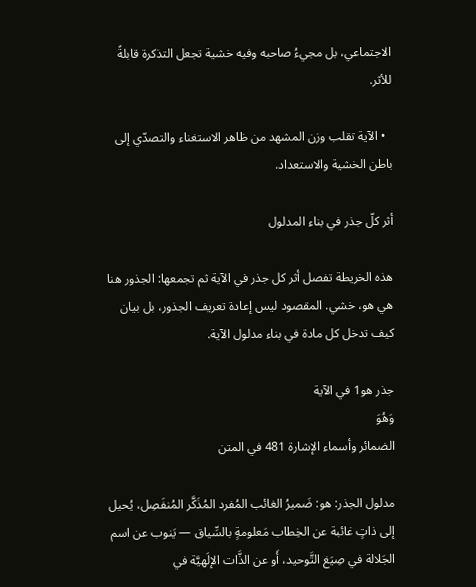الاجتماعي، بل مجيءُ صاحبه وفيه خشية تجعل التذكرة قابلةً للأثر.

  • الآية تقلب وزن المشهد من ظاهر الاستغناء والتصدّي إلى باطن الخشية والاستعداد.

أثر كلّ جذر في بناء المدلول

هذه الخريطة تفصل أثر كل جذر في الآية ثم تجمعها: الجذور هنا هي هو، خشي. المقصود ليس إعادة تعريف الجذور، بل بيان كيف تدخل كل مادة في بناء مدلول الآية.

جذر هو1 في الآية
وَهُوَ
الضمائر وأسماء الإشارة 481 في المتن

مدلول الجذر: هو: ضَميرُ الغائب المُفرد المُذَكَّر المُنفَصِل، يُحيل إلى ذاتٍ غائبة عن الخِطاب مَعلومةٍ بالسِّياق — يَنوب عن اسم الجَلالة في صِيَغ التَّوحيد، أَو عن الذَّات الإلَهيَّة في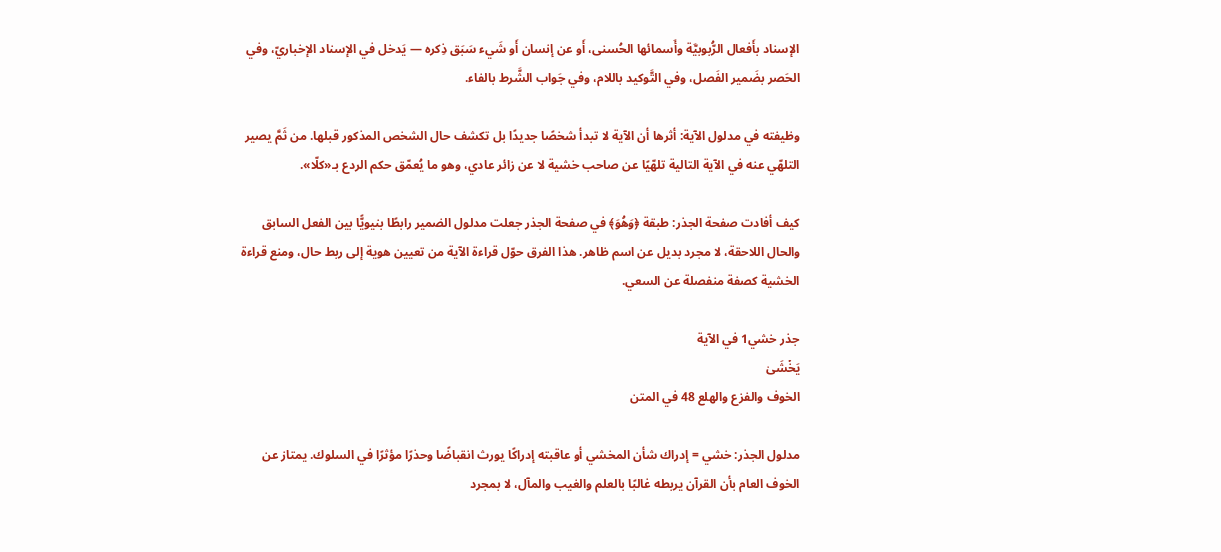الإسناد بأَفعال الرُّبوبيَّة وأَسمائها الحُسنى، أَو عن إنسان أَو شَيء سَبَق ذِكره — يَدخل في الإسناد الإخباريّ، وفي الحَصر بضَمير الفَصل، وفي التَّوكيد باللام، وفي جَواب الشَّرط بالفاء.

وظيفته في مدلول الآية: أثرها أن الآية لا تبدأ شخصًا جديدًا بل تكشف حال الشخص المذكور قبلها. من ثَمَّ يصير التلهّي عنه في الآية التالية تلهّيًا عن صاحب خشية لا عن زائر عادي، وهو ما يُعمّق حكم الردع بـ«كلّا».

كيف أفادت صفحة الجذر: طبقة ﴿وَهُوَ﴾ في صفحة الجذر جعلت مدلول الضمير رابطًا بنيويًّا بين الفعل السابق والحال اللاحقة، لا مجرد بديل عن اسم ظاهر. هذا الفرق حوّل قراءة الآية من تعيين هوية إلى ربط حال، ومنع قراءة الخشية كصفة منفصلة عن السعي.

جذر خشي1 في الآية
يَخۡشَىٰ
الخوف والفزع والهلع 48 في المتن

مدلول الجذر: خشي = إدراك شأن المخشي أو عاقبته إدراكًا يورث انقباضًا وحذرًا مؤثرًا في السلوك. يمتاز عن الخوف العام بأن القرآن يربطه غالبًا بالعلم والغيب والمآل، لا بمجرد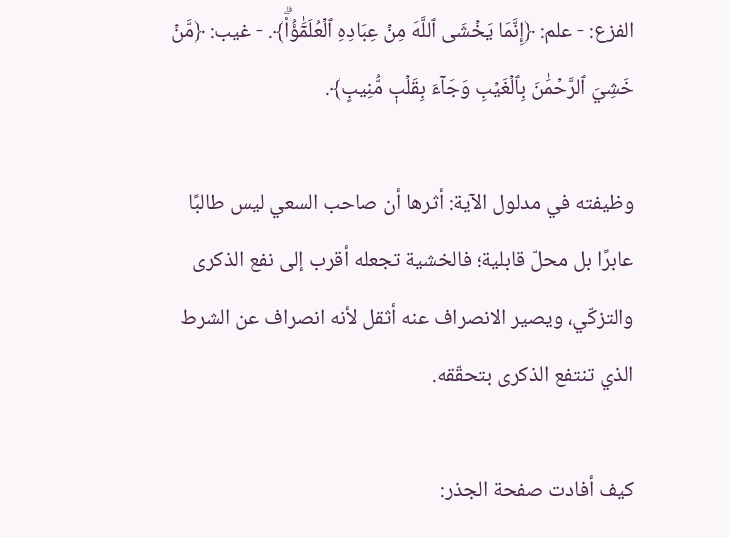الفزع: - علم: ﴿إِنَّمَا يَخۡشَى ٱللَّهَ مِنۡ عِبَادِهِ ٱلۡعُلَمَٰٓؤُاْۗ﴾. - غيب: ﴿مَّنۡ خَشِيَ ٱلرَّحۡمَٰنَ بِٱلۡغَيۡبِ وَجَآءَ بِقَلۡبٖ مُّنِيبٍ﴾.

وظيفته في مدلول الآية: أثرها أن صاحب السعي ليس طالبًا عابرًا بل محلّ قابلية؛ فالخشية تجعله أقرب إلى نفع الذكرى والتزكّي، ويصير الانصراف عنه أثقل لأنه انصراف عن الشرط الذي تنتفع الذكرى بتحقّقه.

كيف أفادت صفحة الجذر: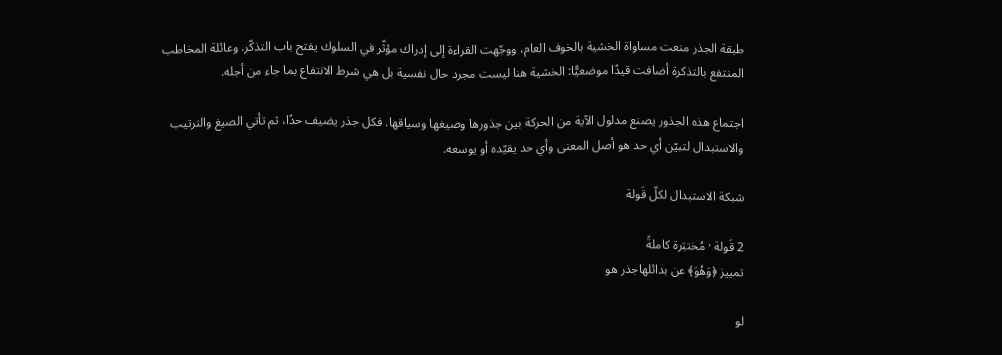طبقة الجذر منعت مساواة الخشية بالخوف العام، ووجّهت القراءة إلى إدراك مؤثّر في السلوك يفتح باب التذكّر. وعائلة المخاطب المنتفع بالتذكرة أضافت قيدًا موضعيًّا: الخشية هنا ليست مجرد حال نفسية بل هي شرط الانتفاع بما جاء من أجله.

اجتماع هذه الجذور يصنع مدلول الآية من الحركة بين جذورها وصيغها وسياقها. فكل جذر يضيف حدًا، ثم تأتي الصيغ والترتيب والاستبدال لتبيّن أي حد هو أصل المعنى وأي حد يقيّده أو يوسعه.

شبكة الاستبدال لكلّ قَولة

2 قَولة · مُختبَرة كاملةً
تمييز ﴿وَهُوَ﴾ عن بدائلهاجذر هو

لو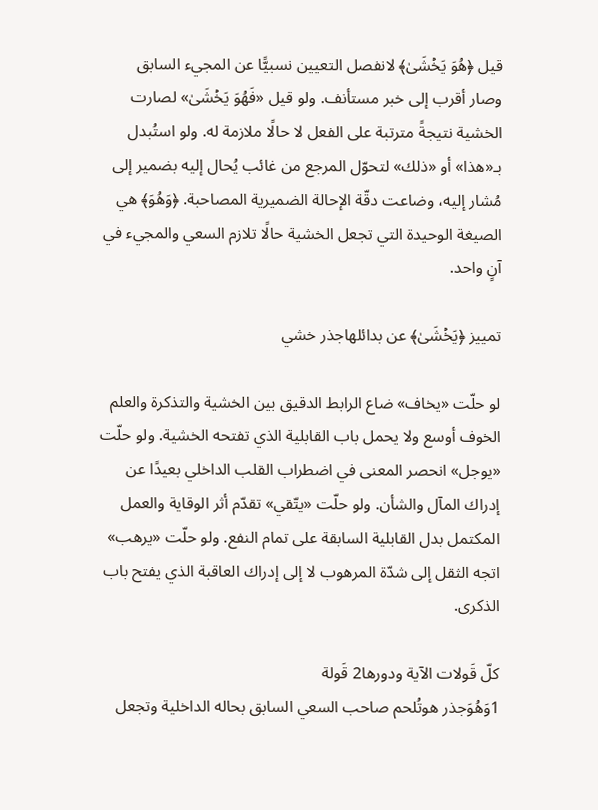قيل ﴿هُوَ يَخۡشَىٰ﴾ لانفصل التعيين نسبيًّا عن المجيء السابق وصار أقرب إلى خبر مستأنف. ولو قيل «فَهُوَ يَخۡشَىٰ» لصارت الخشية نتيجةً مترتبة على الفعل لا حالًا ملازمة له. ولو استُبدل بـ«هذا» أو «ذلك» لتحوّل المرجع من غائب يُحال إليه بضمير إلى مُشار إليه، وضاعت دقّة الإحالة الضميرية المصاحبة. ﴿وَهُوَ﴾ هي الصيغة الوحيدة التي تجعل الخشية حالًا تلازم السعي والمجيء في آنٍ واحد.

تمييز ﴿يَخۡشَىٰ﴾ عن بدائلهاجذر خشي

لو حلّت «يخاف» ضاع الرابط الدقيق بين الخشية والتذكرة والعلم الخوف أوسع ولا يحمل باب القابلية الذي تفتحه الخشية. ولو حلّت «يوجل» انحصر المعنى في اضطراب القلب الداخلي بعيدًا عن إدراك المآل والشأن. ولو حلّت «يتّقي» تقدّم أثر الوقاية والعمل المكتمل بدل القابلية السابقة على تمام النفع. ولو حلّت «يرهب» اتجه الثقل إلى شدّة المرهوب لا إلى إدراك العاقبة الذي يفتح باب الذكرى.

كلّ قَولات الآية ودورها2 قَولة
1وَهُوَجذر هوتُلحم صاحب السعي السابق بحاله الداخلية وتجعل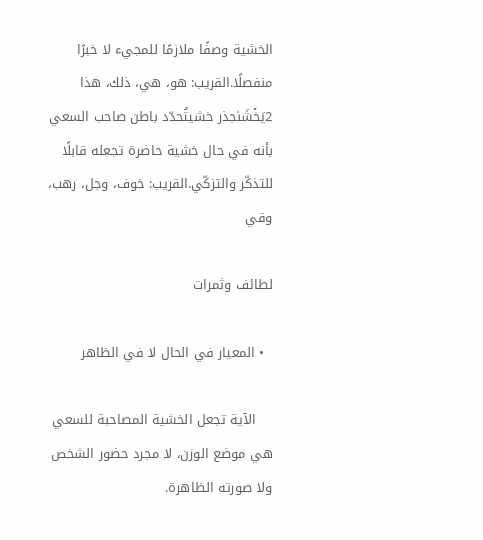الخشية وصفًا ملازمًا للمجيء لا خبرًا منفصلًا.القريب: هو، هي، ذلك، هذا
2يَخۡشَىٰجذر خشيتُحدّد باطن صاحب السعي بأنه في حال خشية حاضرة تجعله قابلًا للتذكّر والتزكّي.القريب: خوف، وجل، رهب، وقي

لطائف وثمرات

  • المعيار في الحال لا في الظاهر

    الآية تجعل الخشية المصاحبة للسعي هي موضع الوزن، لا مجرد حضور الشخص ولا صورته الظاهرة.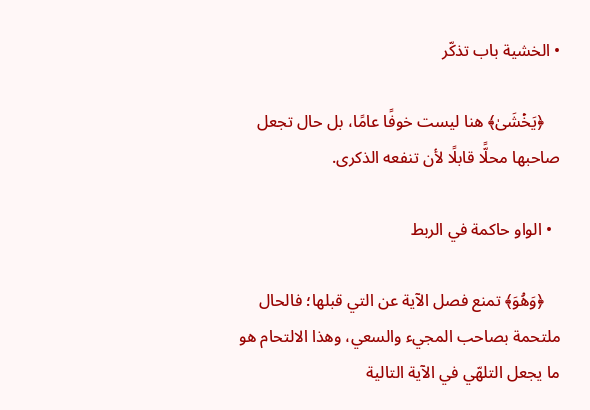• الخشية باب تذكّر

    ﴿يَخۡشَىٰ﴾ هنا ليست خوفًا عامًا، بل حال تجعل صاحبها محلًّا قابلًا لأن تنفعه الذكرى.

  • الواو حاكمة في الربط

    ﴿وَهُوَ﴾ تمنع فصل الآية عن التي قبلها؛ فالحال ملتحمة بصاحب المجيء والسعي، وهذا الالتحام هو ما يجعل التلهّي في الآية التالية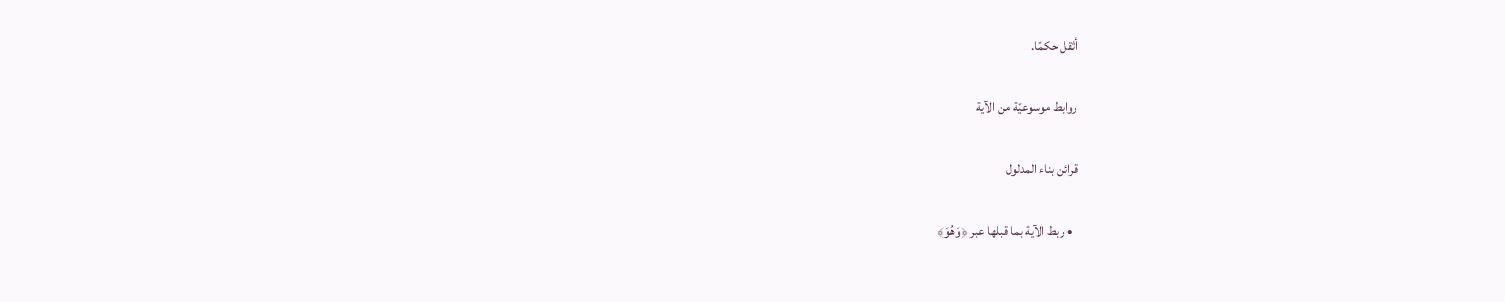أثقل حكمًا.

روابط موسوعيّة من الآية

قرائن بناء المدلول

  • ربط الآية بما قبلها عبر ﴿وَهُوَ﴾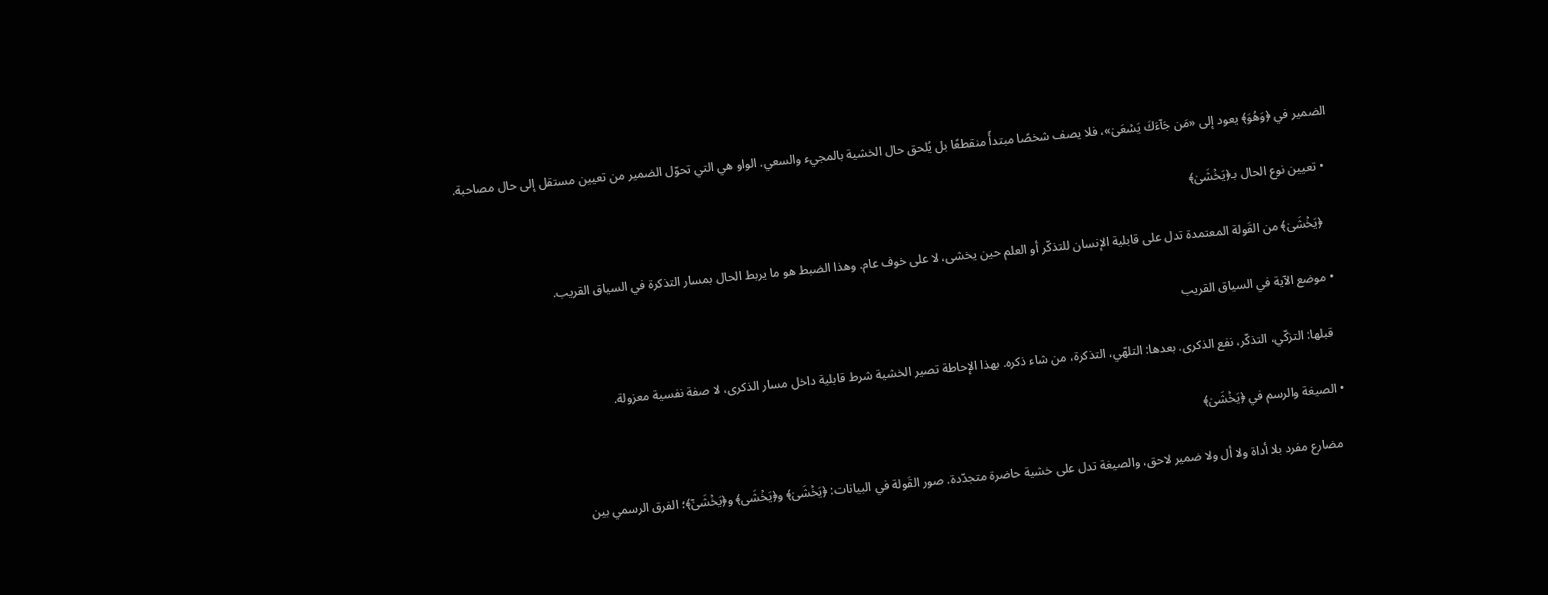الضمير في ﴿وَهُوَ﴾ يعود إلى «مَن جَآءَكَ يَسۡعَىٰ»، فلا يصف شخصًا مبتدأً منقطعًا بل يُلحق حال الخشية بالمجيء والسعي. الواو هي التي تحوّل الضمير من تعيين مستقل إلى حال مصاحبة.

  • تعيين نوع الحال بـ﴿يَخۡشَىٰ﴾

    ﴿يَخۡشَىٰ﴾ من القَولة المعتمدة تدل على قابلية الإنسان للتذكّر أو العلم حين يخشى، لا على خوف عام. وهذا الضبط هو ما يربط الحال بمسار التذكرة في السياق القريب.

  • موضع الآية في السياق القريب

    قبلها: التزكّي، التذكّر، نفع الذكرى. بعدها: التلهّي، التذكرة، من شاء ذكره. بهذا الإحاطة تصير الخشية شرط قابلية داخل مسار الذكرى، لا صفة نفسية معزولة.

  • الصيغة والرسم في ﴿يَخۡشَىٰ﴾

    مضارع مفرد بلا أداة ولا أل ولا ضمير لاحق، والصيغة تدل على خشية حاضرة متجدّدة. صور القَولة في البيانات: ﴿يَخۡشَىٰ﴾ و﴿يَخۡشَى﴾ و﴿يَخۡشَىٰٓ﴾؛ الفرق الرسمي بين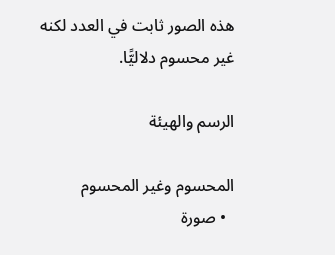هذه الصور ثابت في العدد لكنه غير محسوم دلاليًّا.

الرسم والهيئة

المحسوم وغير المحسوم
  • صورة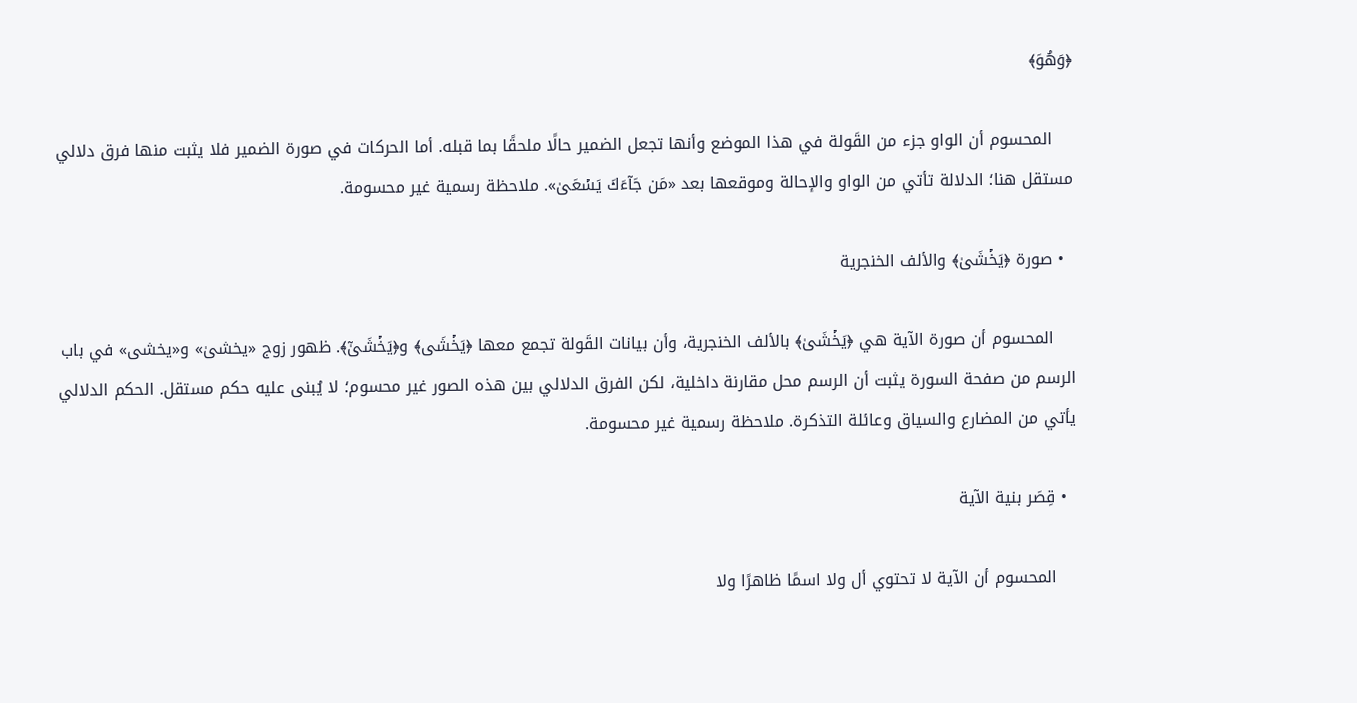﴿وَهُوَ﴾

    المحسوم أن الواو جزء من القَولة في هذا الموضع وأنها تجعل الضمير حالًا ملحقًا بما قبله. أما الحركات في صورة الضمير فلا يثبت منها فرق دلالي مستقل هنا؛ الدلالة تأتي من الواو والإحالة وموقعها بعد «مَن جَآءَكَ يَسۡعَىٰ». ملاحظة رسمية غير محسومة.

  • صورة ﴿يَخۡشَىٰ﴾ والألف الخنجرية

    المحسوم أن صورة الآية هي ﴿يَخۡشَىٰ﴾ بالألف الخنجرية، وأن بيانات القَولة تجمع معها ﴿يَخۡشَى﴾ و﴿يَخۡشَىٰٓ﴾. ظهور زوج «يخشىٰ» و«يخشى» في باب الرسم من صفحة السورة يثبت أن الرسم محل مقارنة داخلية، لكن الفرق الدلالي بين هذه الصور غير محسوم؛ لا يُبنى عليه حكم مستقل. الحكم الدلالي يأتي من المضارع والسياق وعائلة التذكرة. ملاحظة رسمية غير محسومة.

  • قِصَر بنية الآية

    المحسوم أن الآية لا تحتوي أل ولا اسمًا ظاهرًا ولا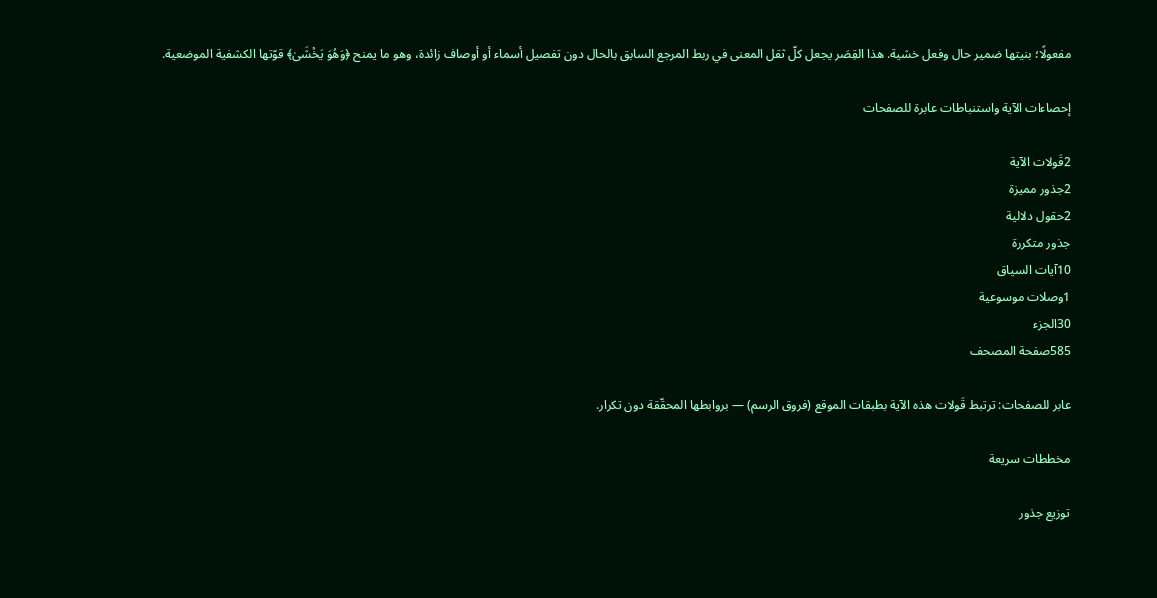مفعولًا؛ بنيتها ضمير حال وفعل خشية. هذا القِصَر يجعل كلّ ثقل المعنى في ربط المرجع السابق بالحال دون تفصيل أسماء أو أوصاف زائدة، وهو ما يمنح ﴿وَهُوَ يَخۡشَىٰ﴾ قوّتها الكشفية الموضعية.

إحصاءات الآية واستنباطات عابرة للصفحات

2قَولات الآية
2جذور مميزة
2حقول دلالية
جذور متكررة
10آيات السياق
1وصلات موسوعية
30الجزء
585صفحة المصحف

عابر للصفحات: ترتبط قَولات هذه الآية بطبقات الموقع (فروق الرسم) — بروابطها المحقّقة دون تكرار.

مخططات سريعة

توزيع جذور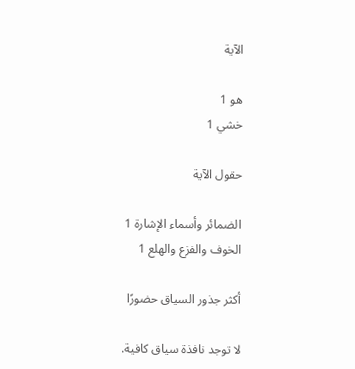الآية

هو 1
خشي 1

حقول الآية

الضمائر وأسماء الإشارة 1
الخوف والفزع والهلع 1

أكثر جذور السياق حضورًا

لا توجد نافذة سياق كافية.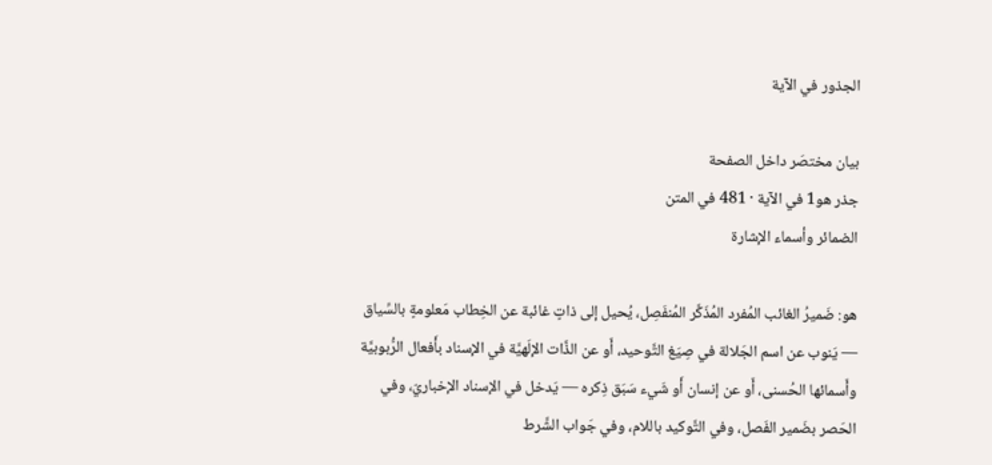الجذور في الآية

بيان مختصَر داخل الصفحة
جذر هو1 في الآية · 481 في المتن
الضمائر وأسماء الإشارة

هو: ضَميرُ الغائب المُفرد المُذَكَّر المُنفَصِل، يُحيل إلى ذاتٍ غائبة عن الخِطاب مَعلومةٍ بالسِّياق — يَنوب عن اسم الجَلالة في صِيَغ التَّوحيد، أَو عن الذَّات الإلَهيَّة في الإسناد بأَفعال الرُّبوبيَّة وأَسمائها الحُسنى، أَو عن إنسان أَو شَيء سَبَق ذِكره — يَدخل في الإسناد الإخباريّ، وفي الحَصر بضَمير الفَصل، وفي التَّوكيد باللام، وفي جَواب الشَّرط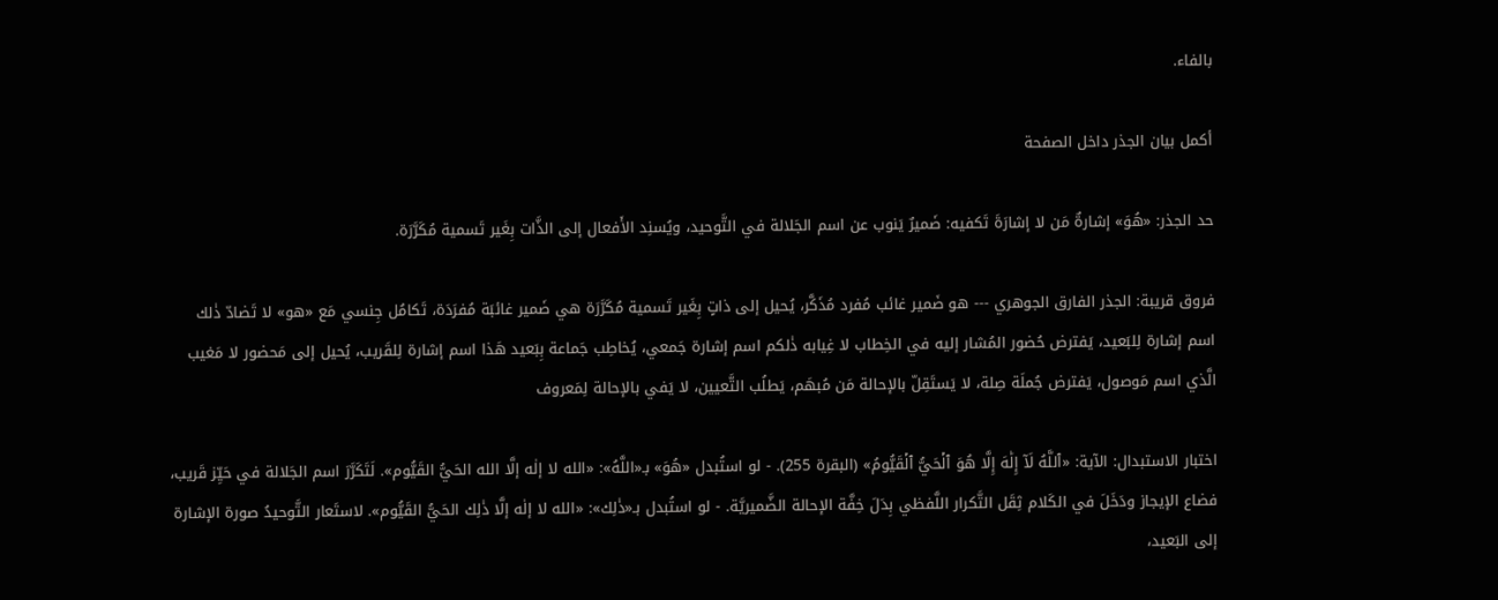بالفاء.

أكمل بيان الجذر داخل الصفحة

حد الجذر: «هُوَ» إشارةٌ مَن لا إشارَةَ تَكفيه: ضَميرٌ يَنوب عن اسم الجَلالة في التَّوحيد، ويُسنِد الأَفعال إلى الذَّات بِغَير تَسمية مُكَرَّرَة.

فروق قريبة: الجذر الفارق الجوهري --- هو ضَمير غائب مُفرد مُذَكَّر، يُحيل إلى ذاتٍ بِغَير تَسمية مُكَرَّرَة هي ضَمير غائبَة مُفرَدَة، تَكامُل جِنسي مَع «هو» لا تَضادّ ذٰلك اسم إشارة لِلبَعيد، يَفترض حُضور المُشار إليه في الخِطاب لا غِيابه ذٰلكم اسم إشارة جَمعي، يُخاطِب جَماعة بِبَعيد هَذا اسم إشارة لِلقَريب، يُحيل إلى مَحضور لا مَغيب الَّذي اسم مَوصول، يَفترض جُملَة صِلة، لا يَستَقِلّ بالإحالة مَن مُبهَم، يَطلُب التَّعيين، لا يَفي بالإحالة لِمَعروف

اختبار الاستبدال: الآية: «ٱللَّهُ لَآ إِلَٰهَ إِلَّا هُوَ ٱلۡحَيُّ ٱلۡقَيُّومُ» (البقرة 255). - لو استُبدل «هُوَ» بـ«اللَّهُ»: «الله لا إلٰه إلَّا الله الحَيُّ القَيُّوم». لَتَكَرَّرَ اسم الجَلالة في حَيِّز قَريب، فضاع الإيجاز ودَخَلَ في الكَلام ثِقَل التَّكرار اللَّفظي بِدَلَ خِفَّة الإحالة الضَّميريَّة. - لو استُبدل بـ«ذٰلِك»: «الله لا إلٰه إلَّا ذٰلِك الحَيُّ القَيُّوم». لاستَعار التَّوحيدُ صورة الإشارة إلى البَعيد،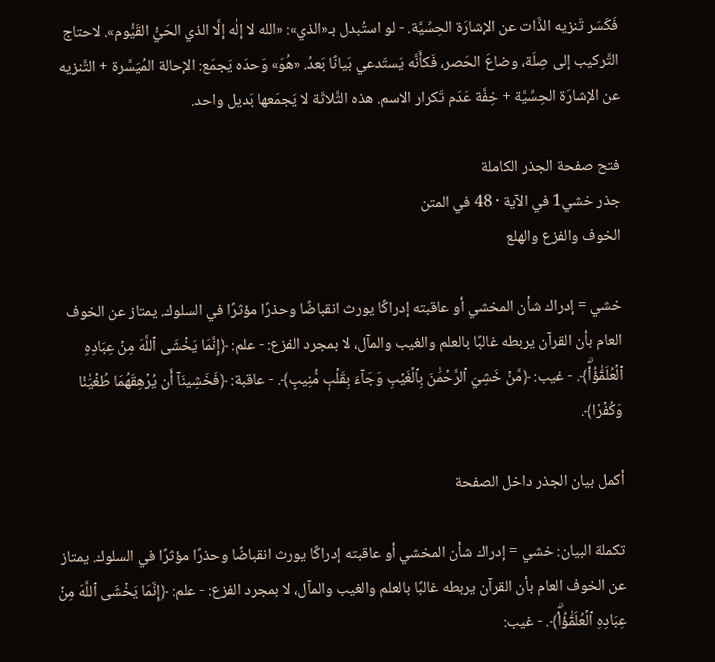فَكَسَر تَنزيه الذَّات عن الإشارَة الحِسِّيَّة. - لو استُبدل بـ«الذي»: «الله لا إلٰه إلَّا الذي الحَيُّ القَيُّوم». لاحتاج التَّركيب إلى صِلَة، وضاعَ الحَصر، فَكأَنَّه يَستَدعي بَيانًا بَعدُ. «هُوَ» وَحدَه يَجمَع: الإحالة المُيَسَّرة + التَّنزيه عن الإشارَة الحِسِّيَّة + خِفَّة عَدَم تَكرار الاسم. هذه الثَّلاثَة لا يَجمَعها بَديل واحد.

فتح صفحة الجذر الكاملة
جذر خشي1 في الآية · 48 في المتن
الخوف والفزع والهلع

خشي = إدراك شأن المخشي أو عاقبته إدراكًا يورث انقباضًا وحذرًا مؤثرًا في السلوك. يمتاز عن الخوف العام بأن القرآن يربطه غالبًا بالعلم والغيب والمآل، لا بمجرد الفزع: - علم: ﴿إِنَّمَا يَخۡشَى ٱللَّهَ مِنۡ عِبَادِهِ ٱلۡعُلَمَٰٓؤُاْۗ﴾. - غيب: ﴿مَّنۡ خَشِيَ ٱلرَّحۡمَٰنَ بِٱلۡغَيۡبِ وَجَآءَ بِقَلۡبٖ مُّنِيبٍ﴾. - عاقبة: ﴿فَخَشِينَآ أَن يُرۡهِقَهُمَا طُغۡيَٰنٗا وَكُفۡرٗا﴾.

أكمل بيان الجذر داخل الصفحة

تكملة البيان: خشي = إدراك شأن المخشي أو عاقبته إدراكًا يورث انقباضًا وحذرًا مؤثرًا في السلوك. يمتاز عن الخوف العام بأن القرآن يربطه غالبًا بالعلم والغيب والمآل، لا بمجرد الفزع: - علم: ﴿إِنَّمَا يَخۡشَى ٱللَّهَ مِنۡ عِبَادِهِ ٱلۡعُلَمَٰٓؤُاْۗ﴾. - غيب: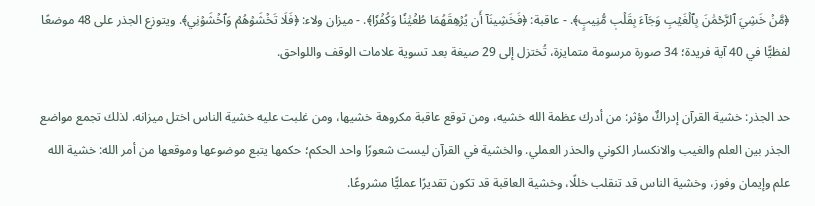﴿مَّنۡ خَشِيَ ٱلرَّحۡمَٰنَ بِٱلۡغَيۡبِ وَجَآءَ بِقَلۡبٖ مُّنِيبٍ﴾. - عاقبة: ﴿فَخَشِينَآ أَن يُرۡهِقَهُمَا طُغۡيَٰنٗا وَكُفۡرٗا﴾. - ميزان ولاء: ﴿فَلَا تَخۡشَوۡهُمۡ وَٱخۡشَوۡنِي﴾. ويتوزع الجذر على 48 موضعًا لفظيًّا في 40 آية فريدة؛ 34 صورة مرسومة متمايزة، تُختزل إلى 29 صيغة بعد تسوية علامات الوقف واللواحق.

حد الجذر: خشية القرآن إدراكٌ مؤثر: من أدرك عظمة الله خشيه، ومن توقع عاقبة مكروهة خشيها، ومن غلبت عليه خشية الناس اختل ميزانه. لذلك تجمع مواضع الجذر بين العلم والغيب والانكسار الكوني والحذر العملي. والخشية في القرآن ليست شعورًا واحد الحكم؛ حكمها يتبع موضوعها وموقعها من أمر الله: خشية الله علم وإيمان وفوز، وخشية الناس قد تنقلب خللًا، وخشية العاقبة قد تكون تقديرًا عمليًّا مشروعًا.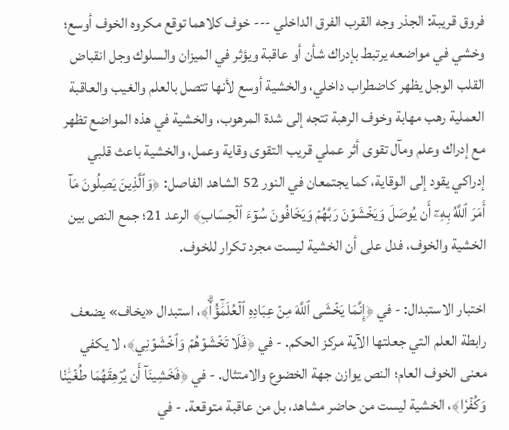فروق قريبة: الجذر وجه القرب الفرق الداخلي --- خوف كلاهما توقع مكروه الخوف أوسع؛ وخشي في مواضعه يرتبط بإدراك شأن أو عاقبة ويؤثر في الميزان والسلوك وجل انقباض القلب الوجل يظهر كاضطراب داخلي، والخشية أوسع لأنها تتصل بالعلم والغيب والعاقبة العملية رهب مهابة وخوف الرهبة تتجه إلى شدة المرهوب، والخشية في هذه المواضع تظهر مع إدراك وعلم ومآل تقوى أثر عملي قريب التقوى وقاية وعمل، والخشية باعث قلبي إدراكي يقود إلى الوقاية، كما يجتمعان في النور 52 الشاهد الفاصل: ﴿وَٱلَّذِينَ يَصِلُونَ مَآ أَمَرَ ٱللَّهُ بِهِۦٓ أَن يُوصَلَ وَيَخۡشَوۡنَ رَبَّهُمۡ وَيَخَافُونَ سُوٓءَ ٱلۡحِسَابِ﴾ الرعد 21؛ جمع النص بين الخشية والخوف، فدل على أن الخشية ليست مجرد تكرار للخوف.

اختبار الاستبدال: - في ﴿إِنَّمَا يَخۡشَى ٱللَّهَ مِنۡ عِبَادِهِ ٱلۡعُلَمَٰٓؤُاْۗ﴾، استبدال «يخاف» يضعف رابطة العلم التي جعلتها الآية مركز الحكم. - في ﴿فَلَا تَخۡشَوۡهُمۡ وَٱخۡشَوۡنِي﴾، لا يكفي معنى الخوف العام؛ النص يوازن جهة الخضوع والامتثال. - في ﴿فَخَشِينَآ أَن يُرۡهِقَهُمَا طُغۡيَٰنٗا وَكُفۡرٗا﴾، الخشية ليست من حاضر مشاهد، بل من عاقبة متوقعة. - في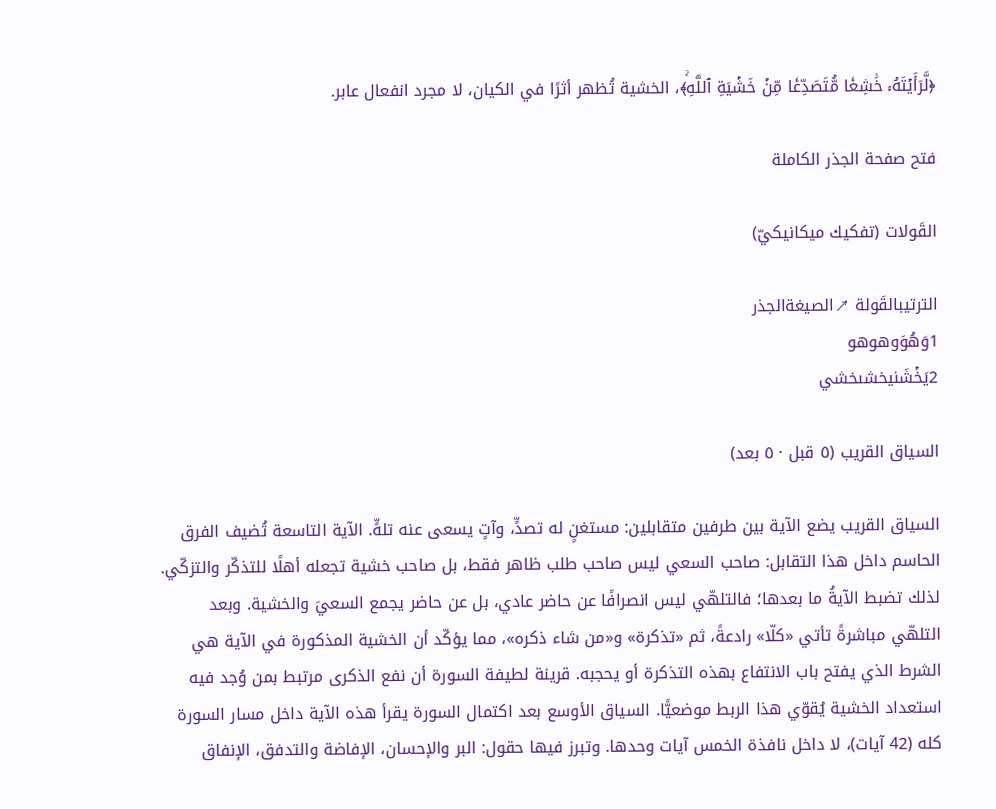﴿لَّرَأَيۡتَهُۥ خَٰشِعٗا مُّتَصَدِّعٗا مِّنۡ خَشۡيَةِ ٱللَّهِۚ﴾، الخشية تُظهر أثرًا في الكيان، لا مجرد انفعال عابر.

فتح صفحة الجذر الكاملة

القَولات (تفكيك ميكانيكيّ)

الترتيبالقَولة ↗الصيغةالجذر
1وَهُوَوهوهو
2يَخۡشَىٰيخشىخشي

السياق القريب (٥ قبل · ٥ بعد)

السياق القريب يضع الآية بين طرفين متقابلين: مستغنٍ له تصدٍّ، وآتٍ يسعى عنه تلهٍّ. الآية التاسعة تُضيف الفرق الحاسم داخل هذا التقابل: صاحب السعي ليس صاحب طلب ظاهر فقط، بل صاحب خشية تجعله أهلًا للتذكّر والتزكّي. لذلك تضبط الآيةُ ما بعدها؛ فالتلهّي ليس انصرافًا عن حاضر عادي، بل عن حاضر يجمع السعيَ والخشية. وبعد التلهّي مباشرةً تأتي «كلّا» رادعةً، ثم «تذكرة» و«من شاء ذكره»، مما يؤكّد أن الخشية المذكورة في الآية هي الشرط الذي يفتح باب الانتفاع بهذه التذكرة أو يحجبه. قرينة لطيفة السورة أن نفع الذكرى مرتبط بمن وُجد فيه استعداد الخشية يُقوّي هذا الربط موضعيًّا. السياق الأوسع بعد اكتمال السورة يقرأ هذه الآية داخل مسار السورة كله (42 آيات)، لا داخل نافذة الخمس آيات وحدها. وتبرز فيها حقول: البر والإحسان، الإفاضة والتدفق، الإنفاق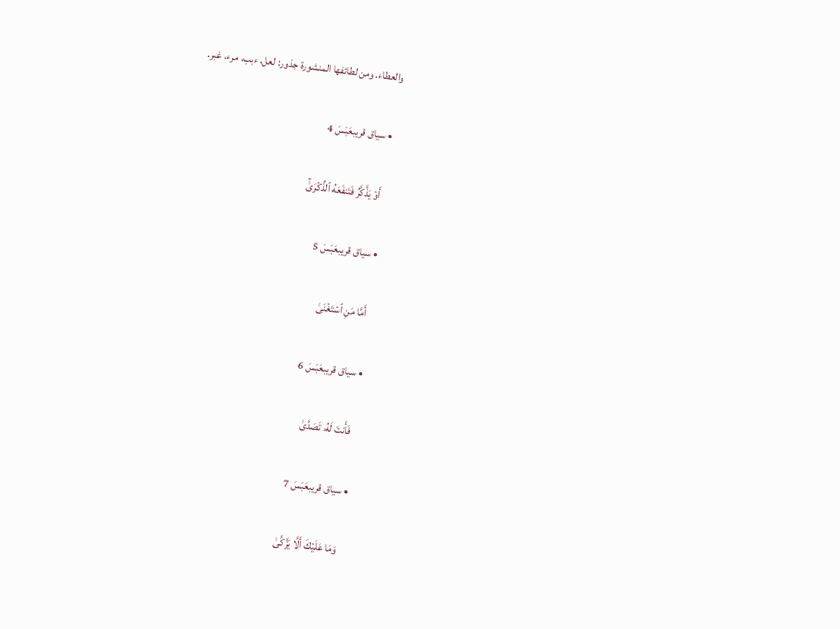والعطاء. ومن لطائفها المنشورة جذور: لعل، ءبب، مرء، غبر.

  • سياق قريبعَبَسَ 4

    أَوۡ يَذَّكَّرُ فَتَنفَعَهُ ٱلذِّكۡرَىٰٓ

  • سياق قريبعَبَسَ 5

    أَمَّا مَنِ ٱسۡتَغۡنَىٰ

  • سياق قريبعَبَسَ 6

    فَأَنتَ لَهُۥ تَصَدَّىٰ

  • سياق قريبعَبَسَ 7

    وَمَا عَلَيۡكَ أَلَّا يَزَّكَّىٰ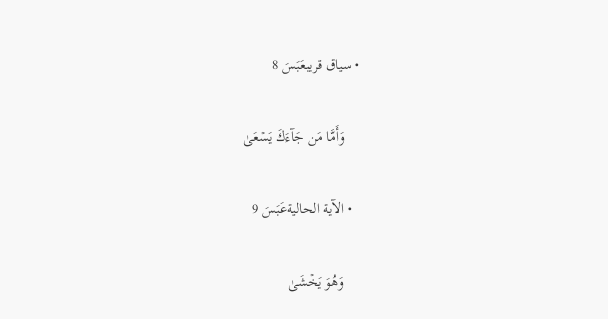• سياق قريبعَبَسَ 8

    وَأَمَّا مَن جَآءَكَ يَسۡعَىٰ

  • الآية الحاليةعَبَسَ 9

    وَهُوَ يَخۡشَىٰ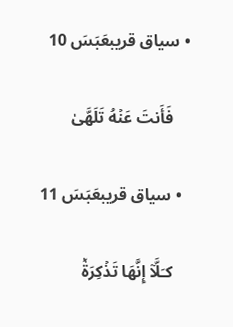• سياق قريبعَبَسَ 10

    فَأَنتَ عَنۡهُ تَلَهَّىٰ

  • سياق قريبعَبَسَ 11

    كـَلَّآ إِنَّهَا تَذۡكِرَةٞ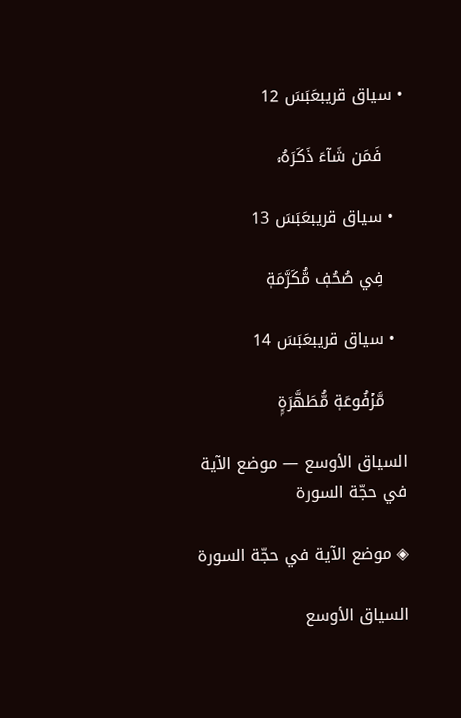• سياق قريبعَبَسَ 12

    فَمَن شَآءَ ذَكَرَهُۥ

  • سياق قريبعَبَسَ 13

    فِي صُحُفٖ مُّكَرَّمَةٖ

  • سياق قريبعَبَسَ 14

    مَّرۡفُوعَةٖ مُّطَهَّرَةِۭ

السياق الأوسع — موضع الآية في حجّة السورة

◈ موضع الآية في حجّة السورة

السياق الأوسع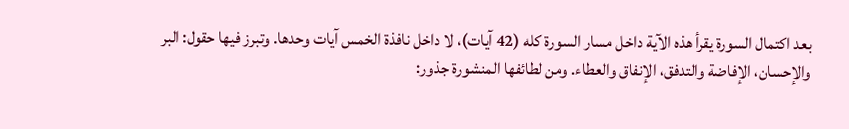بعد اكتمال السورة يقرأ هذه الآية داخل مسار السورة كله (42 آيات)، لا داخل نافذة الخمس آيات وحدها. وتبرز فيها حقول: البر والإحسان، الإفاضة والتدفق، الإنفاق والعطاء. ومن لطائفها المنشورة جذور: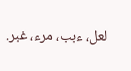لعل، ءبب، مرء، غبر.